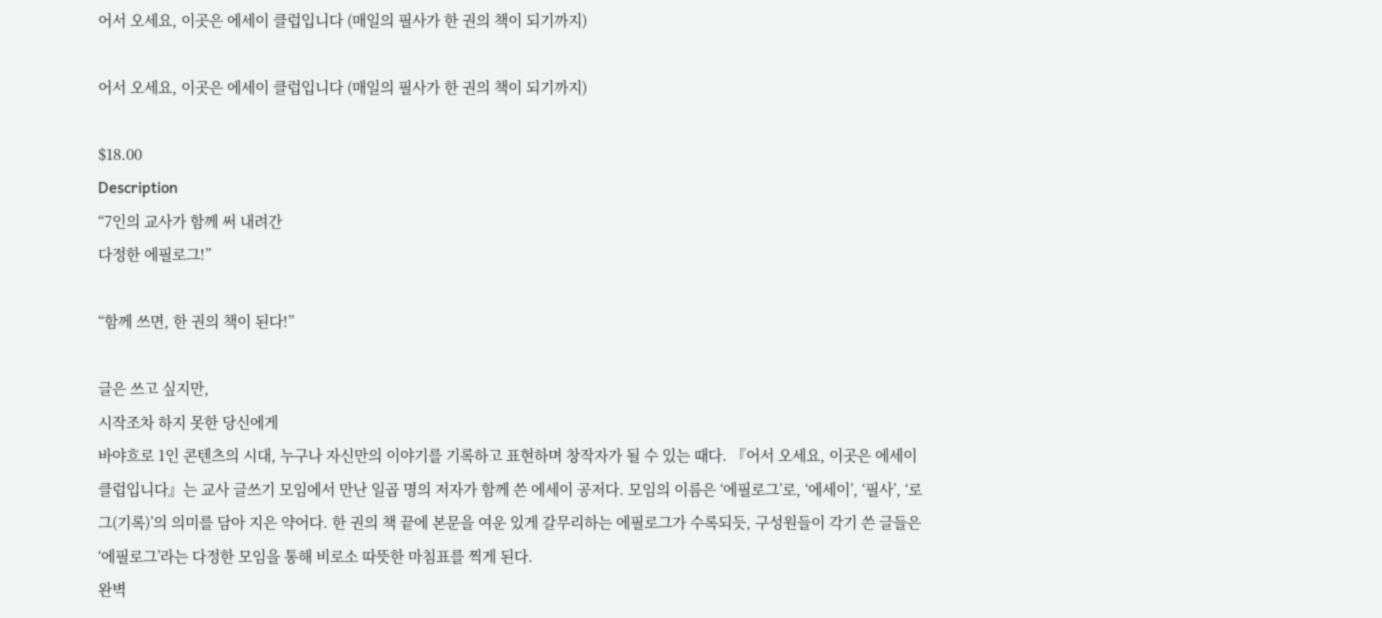어서 오세요, 이곳은 에세이 클럽입니다 (매일의 필사가 한 권의 책이 되기까지)

어서 오세요, 이곳은 에세이 클럽입니다 (매일의 필사가 한 권의 책이 되기까지)

$18.00
Description
“7인의 교사가 함께 써 내려간
다정한 에필로그!”

“함께 쓰면, 한 권의 책이 된다!”

글은 쓰고 싶지만,
시작조차 하지 못한 당신에게
바야흐로 1인 콘텐츠의 시대, 누구나 자신만의 이야기를 기록하고 표현하며 창작자가 될 수 있는 때다. 『어서 오세요, 이곳은 에세이 클럽입니다』는 교사 글쓰기 모임에서 만난 일곱 명의 저자가 함께 쓴 에세이 공저다. 모임의 이름은 ‘에필로그’로, ‘에세이’, ‘필사’, ‘로그(기록)’의 의미를 담아 지은 약어다. 한 권의 책 끝에 본문을 여운 있게 갈무리하는 에필로그가 수록되듯, 구성원들이 각기 쓴 글들은 ‘에필로그’라는 다정한 모임을 통해 비로소 따뜻한 마침표를 찍게 된다.
완벽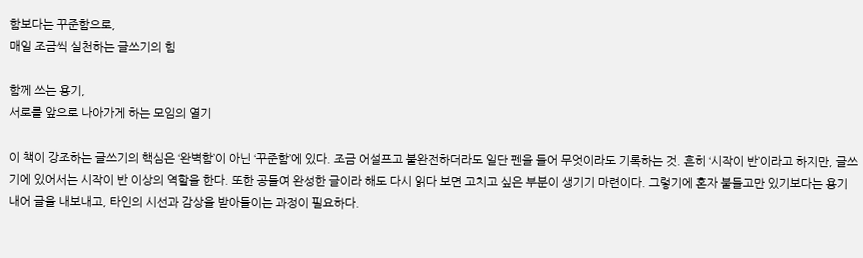함보다는 꾸준함으로,
매일 조금씩 실천하는 글쓰기의 힘

함께 쓰는 용기,
서로를 앞으로 나아가게 하는 모임의 열기

이 책이 강조하는 글쓰기의 핵심은 ‘완벽함’이 아닌 ‘꾸준함’에 있다. 조금 어설프고 불완전하더라도 일단 펜을 들어 무엇이라도 기록하는 것. 흔히 ‘시작이 반’이라고 하지만, 글쓰기에 있어서는 시작이 반 이상의 역할을 한다. 또한 공들여 완성한 글이라 해도 다시 읽다 보면 고치고 싶은 부분이 생기기 마련이다. 그렇기에 혼자 붙들고만 있기보다는 용기 내어 글을 내보내고, 타인의 시선과 감상을 받아들이는 과정이 필요하다.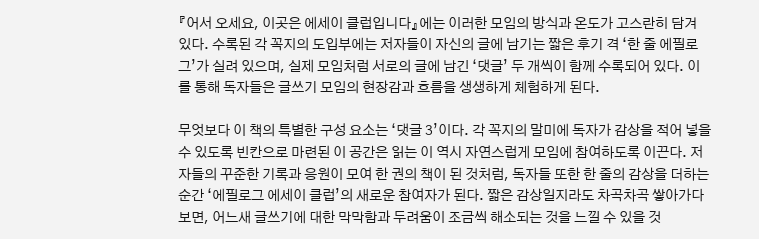『어서 오세요, 이곳은 에세이 클럽입니다』에는 이러한 모임의 방식과 온도가 고스란히 담겨 있다. 수록된 각 꼭지의 도입부에는 저자들이 자신의 글에 남기는 짧은 후기 격 ‘한 줄 에필로그’가 실려 있으며, 실제 모임처럼 서로의 글에 남긴 ‘댓글’ 두 개씩이 함께 수록되어 있다. 이를 통해 독자들은 글쓰기 모임의 현장감과 흐름을 생생하게 체험하게 된다.

무엇보다 이 책의 특별한 구성 요소는 ‘댓글 3’이다. 각 꼭지의 말미에 독자가 감상을 적어 넣을 수 있도록 빈칸으로 마련된 이 공간은 읽는 이 역시 자연스럽게 모임에 참여하도록 이끈다. 저자들의 꾸준한 기록과 응원이 모여 한 권의 책이 된 것처럼, 독자들 또한 한 줄의 감상을 더하는 순간 ‘에필로그 에세이 클럽’의 새로운 참여자가 된다. 짧은 감상일지라도 차곡차곡 쌓아가다 보면, 어느새 글쓰기에 대한 막막함과 두려움이 조금씩 해소되는 것을 느낄 수 있을 것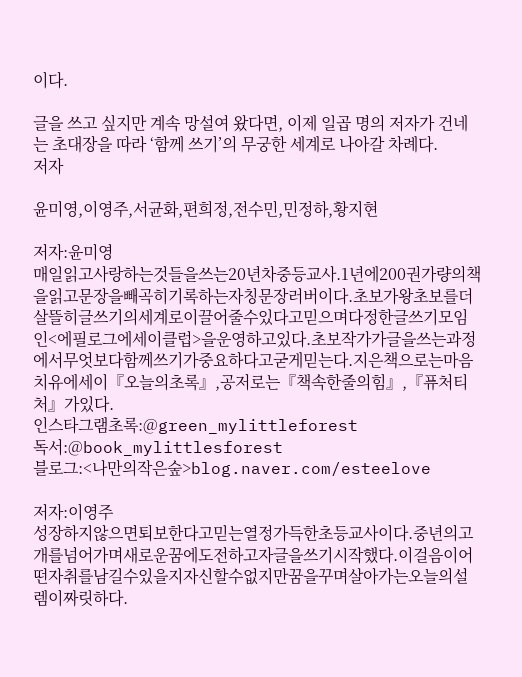이다.

글을 쓰고 싶지만 계속 망설여 왔다면, 이제 일곱 명의 저자가 건네는 초대장을 따라 ‘함께 쓰기’의 무궁한 세계로 나아갈 차례다.
저자

윤미영,이영주,서균화,편희정,전수민,민정하,황지현

저자:윤미영
매일읽고사랑하는것들을쓰는20년차중등교사.1년에200권가량의책을읽고문장을빼곡히기록하는자칭문장러버이다.초보가왕초보를더살뜰히글쓰기의세계로이끌어줄수있다고믿으며다정한글쓰기모임인<에필로그에세이클럽>을운영하고있다.초보작가가글을쓰는과정에서무엇보다함께쓰기가중요하다고굳게믿는다.지은책으로는마음치유에세이『오늘의초록』,공저로는『책속한줄의힘』,『퓨처티처』가있다.
인스타그램초록:@green_mylittleforest
독서:@book_mylittlesforest
블로그:<나만의작은숲>blog.naver.com/esteelove

저자:이영주
성장하지않으면퇴보한다고믿는열정가득한초등교사이다.중년의고개를넘어가며새로운꿈에도전하고자글을쓰기시작했다.이걸음이어떤자취를남길수있을지자신할수없지만꿈을꾸며살아가는오늘의설렘이짜릿하다.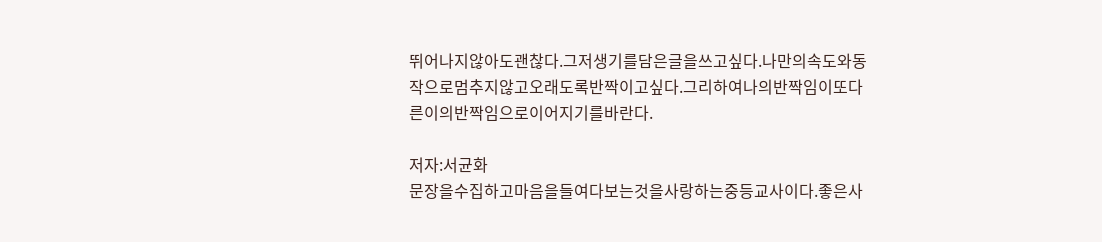뛰어나지않아도괜찮다.그저생기를담은글을쓰고싶다.나만의속도와동작으로멈추지않고오래도록반짝이고싶다.그리하여나의반짝임이또다른이의반짝임으로이어지기를바란다.

저자:서균화
문장을수집하고마음을들여다보는것을사랑하는중등교사이다.좋은사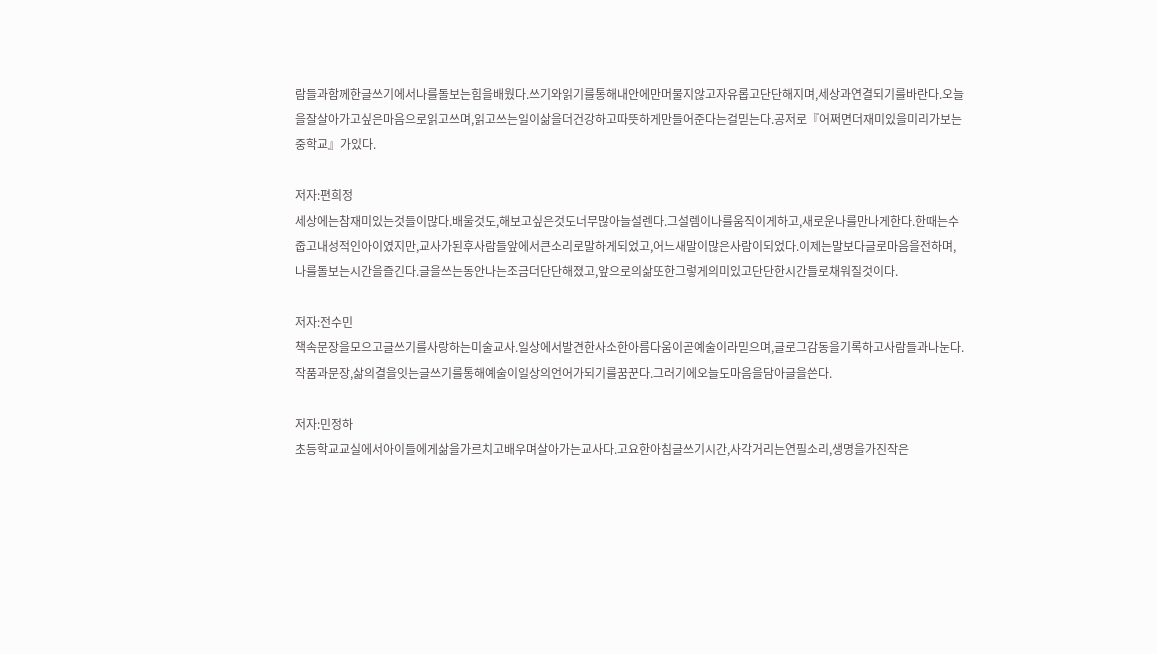람들과함께한글쓰기에서나를돌보는힘을배웠다.쓰기와읽기를통해내안에만머물지않고자유롭고단단해지며,세상과연결되기를바란다.오늘을잘살아가고싶은마음으로읽고쓰며,읽고쓰는일이삶을더건강하고따뜻하게만들어준다는걸믿는다.공저로『어쩌면더재미있을미리가보는중학교』가있다.

저자:편희정
세상에는참재미있는것들이많다.배울것도,해보고싶은것도너무많아늘설렌다.그설렘이나를움직이게하고,새로운나를만나게한다.한때는수줍고내성적인아이였지만,교사가된후사람들앞에서큰소리로말하게되었고,어느새말이많은사람이되었다.이제는말보다글로마음을전하며,나를돌보는시간을즐긴다.글을쓰는동안나는조금더단단해졌고,앞으로의삶또한그렇게의미있고단단한시간들로채워질것이다.

저자:전수민
책속문장을모으고글쓰기를사랑하는미술교사.일상에서발견한사소한아름다움이곧예술이라믿으며,글로그감동을기록하고사람들과나눈다.작품과문장,삶의결을잇는글쓰기를통해예술이일상의언어가되기를꿈꾼다.그러기에오늘도마음을담아글을쓴다.

저자:민정하
초등학교교실에서아이들에게삶을가르치고배우며살아가는교사다.고요한아침글쓰기시간,사각거리는연필소리,생명을가진작은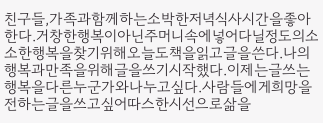친구들,가족과함께하는소박한저녁식사시간을좋아한다.거창한행복이아닌주머니속에넣어다닐정도의소소한행복을찾기위해오늘도책을읽고글을쓴다.나의행복과만족을위해글을쓰기시작했다.이제는글쓰는행복을다른누군가와나누고싶다.사람들에게희망을전하는글을쓰고싶어따스한시선으로삶을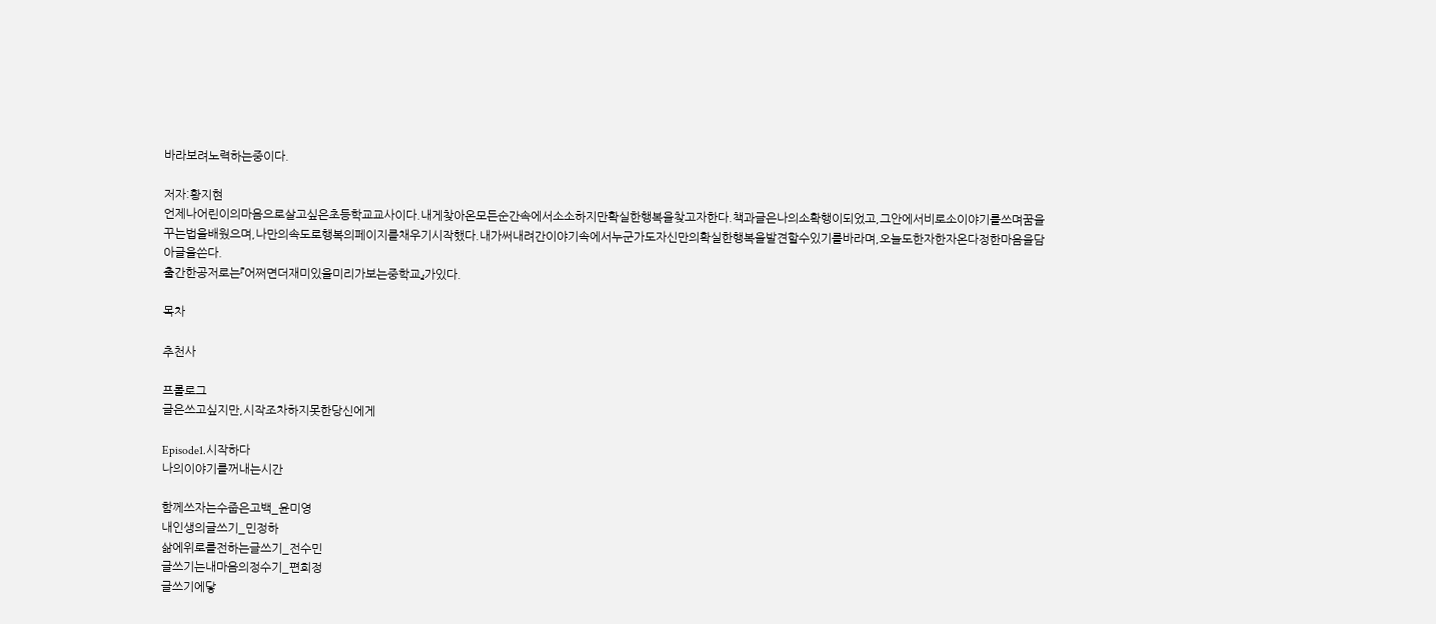바라보려노력하는중이다.

저자:황지현
언제나어린이의마음으로살고싶은초등학교교사이다.내게찾아온모든순간속에서소소하지만확실한행복을찾고자한다.책과글은나의소확행이되었고,그안에서비로소이야기를쓰며꿈을꾸는법을배웠으며,나만의속도로행복의페이지를채우기시작했다.내가써내려간이야기속에서누군가도자신만의확실한행복을발견할수있기를바라며,오늘도한자한자온다정한마음을담아글을쓴다.
출간한공저로는『어쩌면더재미있을미리가보는중학교』가있다.

목차

추천사

프롤로그
글은쓰고싶지만,시작조차하지못한당신에게

Episode1.시작하다
나의이야기를꺼내는시간

함께쓰자는수줍은고백_윤미영
내인생의글쓰기_민정하
삶에위로를전하는글쓰기_전수민
글쓰기는내마음의정수기_편희정
글쓰기에닿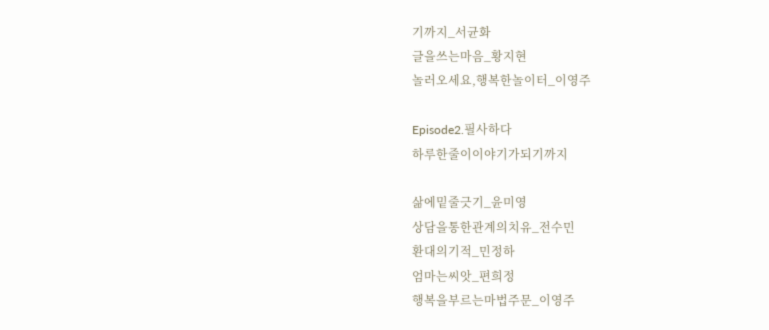기까지_서균화
글을쓰는마음_황지현
놀러오세요,행복한놀이터_이영주

Episode2.필사하다
하루한줄이이야기가되기까지

삶에밑줄긋기_윤미영
상담을통한관계의치유_전수민
환대의기적_민정하
엄마는씨앗_편희정
행복을부르는마법주문_이영주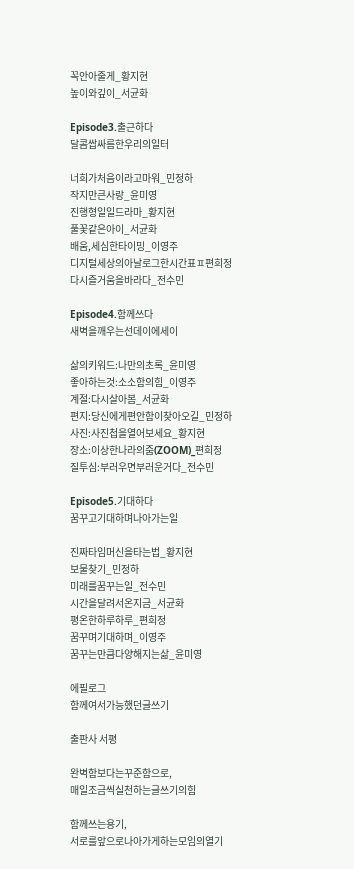꼭안아줄게_황지현
높이와깊이_서균화

Episode3.출근하다
달콤쌉싸름한우리의일터

너희가처음이라고마워_민정하
작지만큰사랑_윤미영
진행형일일드라마_황지현
풀꽃같은아이_서균화
배움,세심한타이밍_이영주
디지털세상의아날로그한시간표ㅍ편희정
다시즐거움을바라다_전수민

Episode4.함께쓰다
새벽을깨우는선데이에세이

삶의키워드:나만의초록_윤미영
좋아하는것:소소함의힘_이영주
계절:다시살아봄_서균화
편지:당신에게편안함이찾아오길_민정하
사진:사진첩을열어보세요_황지현
장소:이상한나라의줌(ZOOM)_편희정
질투심:부러우면부러운거다_전수민

Episode5.기대하다
꿈꾸고기대하며나아가는일

진짜타임머신을타는법_황지현
보물찾기_민정하
미래를꿈꾸는일_전수민
시간을달려서온지금_서균화
평온한하루하루_편희정
꿈꾸며기대하며_이영주
꿈꾸는만큼다양해지는삶_윤미영

에필로그
함께여서가능했던글쓰기

출판사 서평

완벽함보다는꾸준함으로,
매일조금씩실천하는글쓰기의힘

함께쓰는용기,
서로를앞으로나아가게하는모임의열기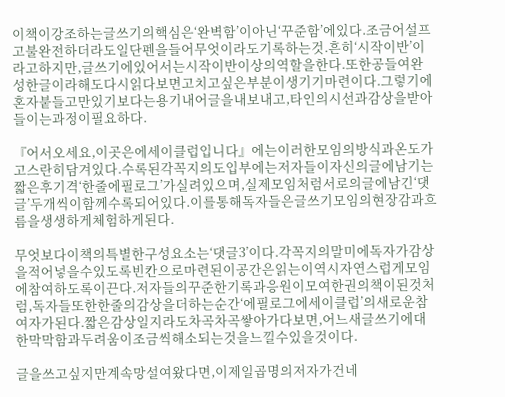이책이강조하는글쓰기의핵심은‘완벽함’이아닌‘꾸준함’에있다.조금어설프고불완전하더라도일단펜을들어무엇이라도기록하는것.흔히‘시작이반’이라고하지만,글쓰기에있어서는시작이반이상의역할을한다.또한공들여완성한글이라해도다시읽다보면고치고싶은부분이생기기마련이다.그렇기에혼자붙들고만있기보다는용기내어글을내보내고,타인의시선과감상을받아들이는과정이필요하다.

『어서오세요,이곳은에세이클럽입니다』에는이러한모임의방식과온도가고스란히담겨있다.수록된각꼭지의도입부에는저자들이자신의글에남기는짧은후기격‘한줄에필로그’가실려있으며,실제모임처럼서로의글에남긴‘댓글’두개씩이함께수록되어있다.이를통해독자들은글쓰기모임의현장감과흐름을생생하게체험하게된다.

무엇보다이책의특별한구성요소는‘댓글3’이다.각꼭지의말미에독자가감상을적어넣을수있도록빈칸으로마련된이공간은읽는이역시자연스럽게모임에참여하도록이끈다.저자들의꾸준한기록과응원이모여한권의책이된것처럼,독자들또한한줄의감상을더하는순간‘에필로그에세이클럽’의새로운참여자가된다.짧은감상일지라도차곡차곡쌓아가다보면,어느새글쓰기에대한막막함과두려움이조금씩해소되는것을느낄수있을것이다.

글을쓰고싶지만계속망설여왔다면,이제일곱명의저자가건네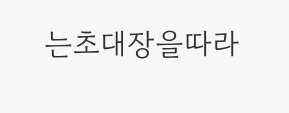는초대장을따라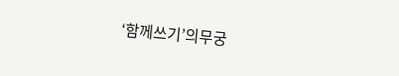‘함께쓰기’의무궁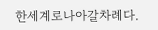한세계로나아갈차례다.